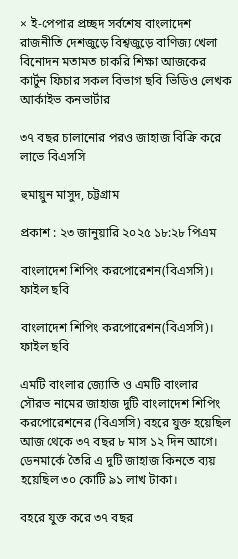× ই-পেপার প্রচ্ছদ সর্বশেষ বাংলাদেশ রাজনীতি দেশজুড়ে বিশ্বজুড়ে বাণিজ্য খেলা বিনোদন মতামত চাকরি শিক্ষা আজকের কার্টুন ফিচার সকল বিভাগ ছবি ভিডিও লেখক আর্কাইভ কনভার্টার

৩৭ বছর চালানোর পরও জাহাজ বিক্রি করে লাভে বিএসসি

হুমায়ুন মাসুদ, চট্টগ্রাম

প্রকাশ : ২৩ জানুয়ারি ২০২৫ ১৮:২৮ পিএম

বাংলাদেশ শিপিং করপোরেশন(বিএসসি)। ফাইল ছবি

বাংলাদেশ শিপিং করপোরেশন(বিএসসি)। ফাইল ছবি

এমটি বাংলার জ্যোতি ও এমটি বাংলার সৌরভ নামের জাহাজ দুটি বাংলাদেশ শিপিং করপোরেশনের (বিএসসি) বহরে যুক্ত হয়েছিল আজ থেকে ৩৭ বছর ৮ মাস ১২ দিন আগে। ডেনমার্কে তৈরি এ দুটি জাহাজ কিনতে ব্যয় হয়েছিল ৩০ কোটি ৯১ লাখ টাকা।

বহরে যুক্ত করে ৩৭ বছর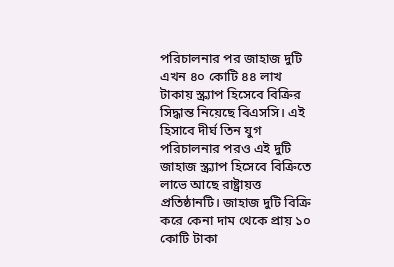পরিচালনার পর জাহাজ দুটি এখন ৪০ কোটি ৪৪ লাখ টাকায় স্ক্র্যাপ হিসেবে বিক্রির সিদ্ধান্ত নিয়েছে বিএসসি। এই হিসাবে দীর্ঘ তিন যুগ পরিচালনার পরও এই দুটি জাহাজ স্ক্র্যাপ হিসেবে বিক্রিতে লাভে আছে রাষ্ট্রায়ত্ত প্রতিষ্ঠানটি। জাহাজ দুটি বিক্রি করে কেনা দাম থেকে প্রায় ১০ কোটি টাকা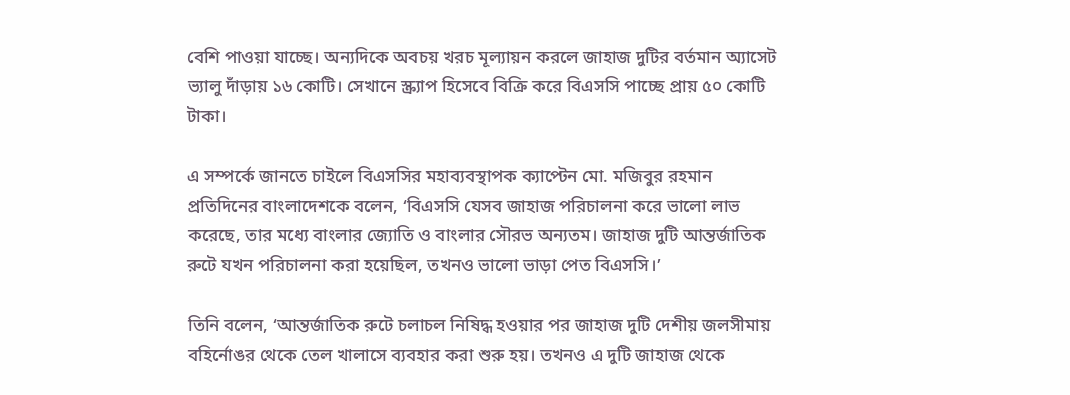বেশি পাওয়া যাচ্ছে। অন্যদিকে অবচয় খরচ মূল্যায়ন করলে জাহাজ দুটির বর্তমান অ্যাসেট ভ্যালু দাঁড়ায় ১৬ কোটি। সেখানে স্ক্র্যাপ হিসেবে বিক্রি করে বিএসসি পাচ্ছে প্রায় ৫০ কোটি টাকা।

এ সম্পর্কে জানতে চাইলে বিএসসির মহাব্যবস্থাপক ক্যাপ্টেন মো. মজিবুর রহমান প্রতিদিনের বাংলাদেশকে বলেন, ‘বিএসসি যেসব জাহাজ পরিচালনা করে ভালো লাভ করেছে, তার মধ্যে বাংলার জ্যোতি ও বাংলার সৌরভ অন্যতম। জাহাজ দুটি আন্তর্জাতিক রুটে যখন পরিচালনা করা হয়েছিল, তখনও ভালো ভাড়া পেত বিএসসি।’

তিনি বলেন, ‘আন্তর্জাতিক রুটে চলাচল নিষিদ্ধ হওয়ার পর জাহাজ দুটি দেশীয় জলসীমায় বহির্নোঙর থেকে তেল খালাসে ব্যবহার করা শুরু হয়। তখনও এ দুটি জাহাজ থেকে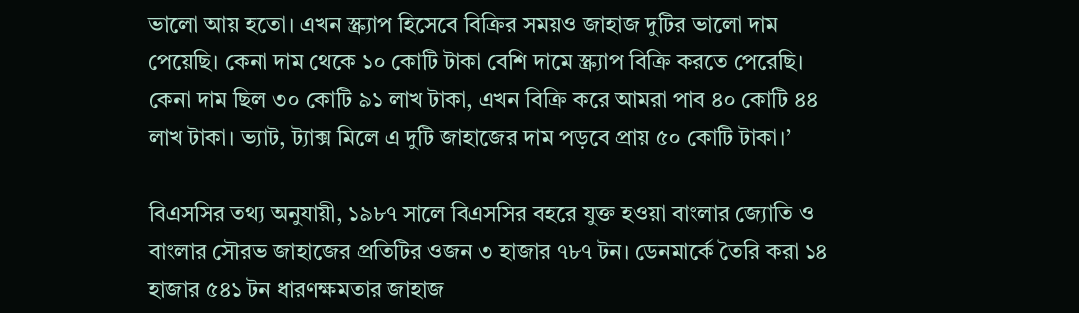ভালো আয় হতো। এখন স্ক্র্যাপ হিসেবে বিক্রির সময়ও জাহাজ দুটির ভালো দাম পেয়েছি। কেনা দাম থেকে ১০ কোটি টাকা বেশি দামে স্ক্র্যাপ বিক্রি করতে পেরেছি। কেনা দাম ছিল ৩০ কোটি ৯১ লাখ টাকা, এখন বিক্রি করে আমরা পাব ৪০ কোটি ৪৪ লাখ টাকা। ভ্যাট, ট্যাক্স মিলে এ দুটি জাহাজের দাম পড়বে প্রায় ৫০ কোটি টাকা।’

বিএসসির তথ্য অনুযায়ী, ১৯৮৭ সালে বিএসসির বহরে যুক্ত হওয়া বাংলার জ্যোতি ও বাংলার সৌরভ জাহাজের প্রতিটির ওজন ৩ হাজার ৭৮৭ টন। ডেনমার্কে তৈরি করা ১৪ হাজার ৫৪১ টন ধারণক্ষমতার জাহাজ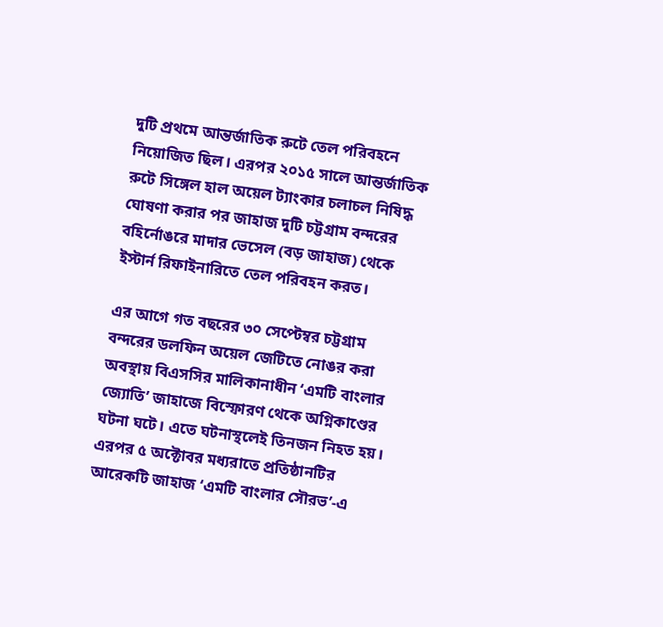দুটি প্রথমে আন্তর্জাতিক রুটে তেল পরিবহনে নিয়োজিত ছিল। এরপর ২০১৫ সালে আন্তর্জাতিক রুটে সিঙ্গেল হাল অয়েল ট্যাংকার চলাচল নিষিদ্ধ ঘোষণা করার পর জাহাজ দুটি চট্টগ্রাম বন্দরের বহির্নোঙরে মাদার ভেসেল (বড় জাহাজ) থেকে ইস্টার্ন রিফাইনারিতে তেল পরিবহন করত।

এর আগে গত বছরের ৩০ সেপ্টেম্বর চট্টগ্রাম বন্দরের ডলফিন অয়েল জেটিতে নোঙর করা অবস্থায় বিএসসির মালিকানাধীন ‘এমটি বাংলার জ্যোতি’ জাহাজে বিস্ফোরণ থেকে অগ্নিকাণ্ডের ঘটনা ঘটে। এতে ঘটনাস্থলেই তিনজন নিহত হয়। এরপর ৫ অক্টোবর মধ্যরাতে প্রতিষ্ঠানটির আরেকটি জাহাজ ‘এমটি বাংলার সৌরভ’-এ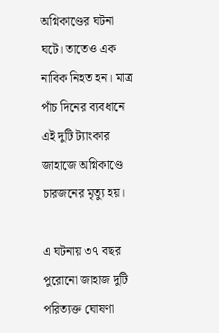অগ্নিকাণ্ডের ঘটনা ঘটে। তাতেও এক নাবিক নিহত হন। মাত্র পাঁচ দিনের ব্যবধানে এই দুটি ট্যাংকার জাহাজে অগ্নিকাণ্ডে চারজনের মৃত্যু হয়।

এ ঘটনায় ৩৭ বছর পুরোনো জাহাজ দুটি পরিত্যক্ত ঘোষণা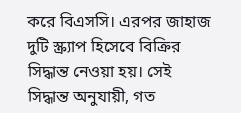করে বিএসসি। এরপর জাহাজ দুটি স্ক্র্যাপ হিসেবে বিক্রির সিদ্ধান্ত নেওয়া হয়। সেই সিদ্ধান্ত অনুযায়ী, গত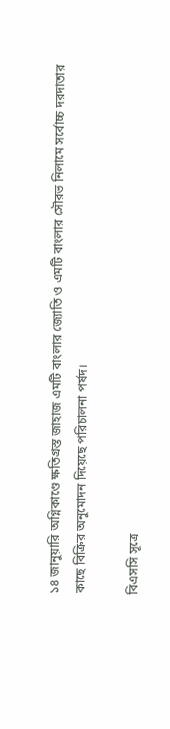১৪ জানুয়ারি অগ্নিকাণ্ডে ক্ষতিগ্রস্ত জাহাজ এমটি বাংলার জ্যোতি ও এমটি বাংলার সৌরভ নিলামে সর্বোচ্চ দরদাতার কাছে বিক্রির অনুমোদন দিয়েছে পরিচালনা পর্ষদ।

বিএসসি সূত্রে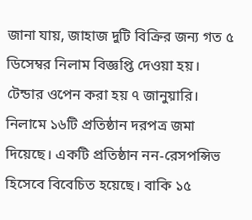জানা যায়, জাহাজ দুটি বিক্রির জন্য গত ৫ ডিসেম্বর নিলাম বিজ্ঞপ্তি দেওয়া হয়। টেন্ডার ওপেন করা হয় ৭ জানুয়ারি। নিলামে ১৬টি প্রতিষ্ঠান দরপত্র জমা দিয়েছে। একটি প্রতিষ্ঠান নন-রেসপন্সিভ হিসেবে বিবেচিত হয়েছে। বাকি ১৫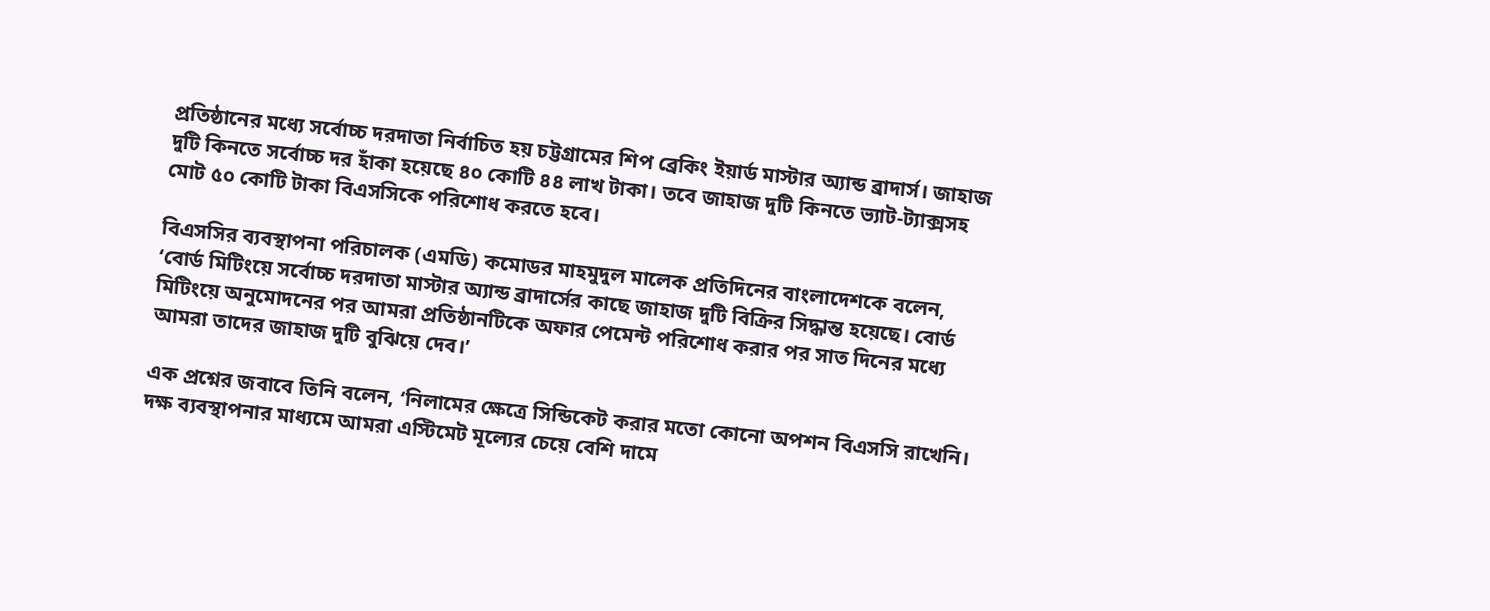প্রতিষ্ঠানের মধ্যে সর্বোচ্চ দরদাতা নির্বাচিত হয় চট্টগ্রামের শিপ ব্রেকিং ইয়ার্ড মাস্টার অ্যান্ড ব্রাদার্স। জাহাজ দুটি কিনতে সর্বোচ্চ দর হাঁকা হয়েছে ৪০ কোটি ৪৪ লাখ টাকা। তবে জাহাজ দুটি কিনতে ভ্যাট-ট্যাক্সসহ মোট ৫০ কোটি টাকা বিএসসিকে পরিশোধ করতে হবে।

বিএসসির ব্যবস্থাপনা পরিচালক (এমডি) কমোডর মাহমুদুল মালেক প্রতিদিনের বাংলাদেশকে বলেন, ‘বোর্ড মিটিংয়ে সর্বোচ্চ দরদাতা মাস্টার অ্যান্ড ব্রাদার্সের কাছে জাহাজ দুটি বিক্রির সিদ্ধান্ত হয়েছে। বোর্ড মিটিংয়ে অনুমোদনের পর আমরা প্রতিষ্ঠানটিকে অফার পেমেন্ট পরিশোধ করার পর সাত দিনের মধ্যে আমরা তাদের জাহাজ দুটি বুঝিয়ে দেব।’

এক প্রশ্নের জবাবে তিনি বলেন, ‘নিলামের ক্ষেত্রে সিন্ডিকেট করার মতো কোনো অপশন বিএসসি রাখেনি। দক্ষ ব্যবস্থাপনার মাধ্যমে আমরা এস্টিমেট মূল্যের চেয়ে বেশি দামে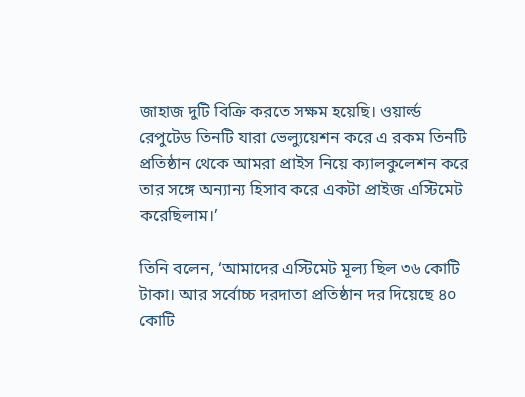জাহাজ দুটি বিক্রি করতে সক্ষম হয়েছি। ওয়ার্ল্ড রেপুটেড তিনটি যারা ভেল্যুয়েশন করে এ রকম তিনটি প্রতিষ্ঠান থেকে আমরা প্রাইস নিয়ে ক্যালকুলেশন করে তার সঙ্গে অন্যান্য হিসাব করে একটা প্রাইজ এস্টিমেট করেছিলাম।’

তিনি বলেন, ‘আমাদের এস্টিমেট মূল্য ছিল ৩৬ কোটি টাকা। আর সর্বোচ্চ দরদাতা প্রতিষ্ঠান দর দিয়েছে ৪০ কোটি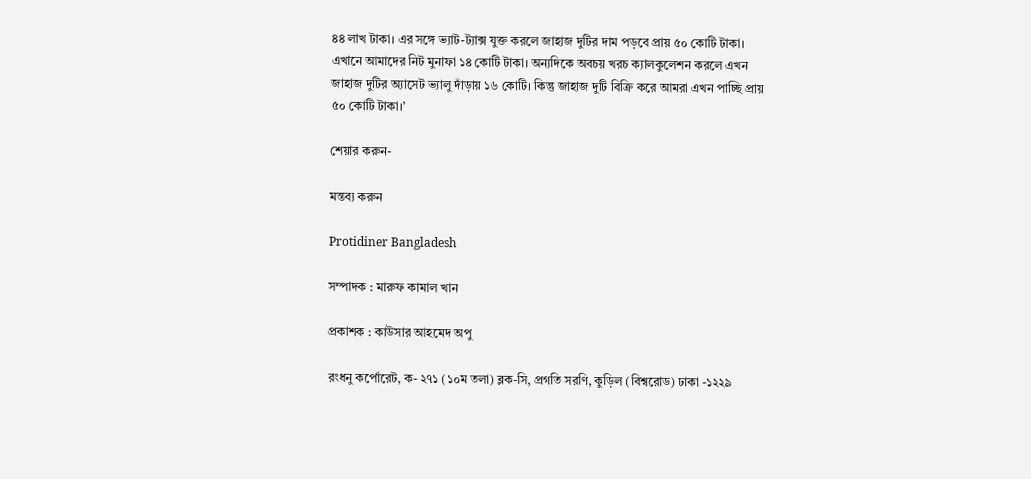৪৪ লাখ টাকা। এর সঙ্গে ভ্যাট-ট্যাক্স যুক্ত করলে জাহাজ দুটির দাম পড়বে প্রায় ৫০ কোটি টাকা। এখানে আমাদের নিট মুনাফা ১৪ কোটি টাকা। অন্যদিকে অবচয় খরচ ক্যালকুলেশন করলে এখন জাহাজ দুটির অ্যাসেট ভ্যালু দাঁড়ায় ১৬ কোটি। কিন্তু জাহাজ দুটি বিক্রি করে আমরা এখন পাচ্ছি প্রায় ৫০ কোটি টাকা।’

শেয়ার করুন-

মন্তব্য করুন

Protidiner Bangladesh

সম্পাদক : মারুফ কামাল খান

প্রকাশক : কাউসার আহমেদ অপু

রংধনু কর্পোরেট, ক- ২৭১ (১০ম তলা) ব্লক-সি, প্রগতি সরণি, কুড়িল (বিশ্বরোড) ঢাকা -১২২৯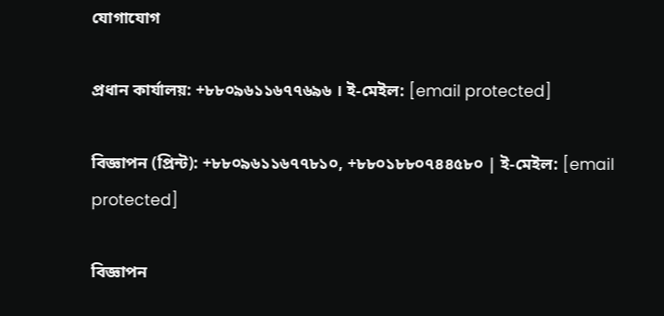যোগাযোগ

প্রধান কার্যালয়: +৮৮০৯৬১১৬৭৭৬৯৬ । ই-মেইল: [email protected]

বিজ্ঞাপন (প্রিন্ট): +৮৮০৯৬১১৬৭৭৮১০, +৮৮০১৮৮০৭৪৪৫৮০ | ই-মেইল: [email protected]

বিজ্ঞাপন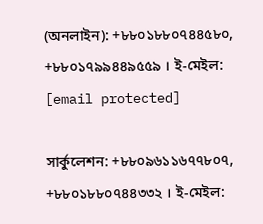(অনলাইন): +৮৮০১৮৮০৭৪৪৫৮০, +৮৮০১৭৯৯৪৪৯৫৫৯ । ই-মেইল: [email protected]

সার্কুলেশন: +৮৮০৯৬১১৬৭৭৮০৭, +৮৮০১৮৮০৭৪৪৩৩২ । ই-মেইল: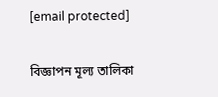[email protected]

বিজ্ঞাপন মূল্য তালিকা